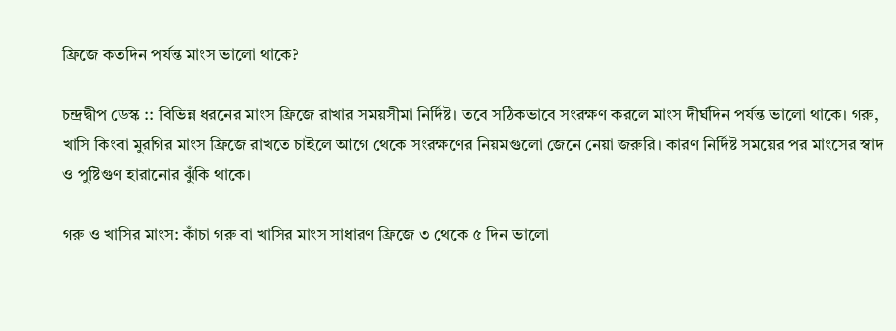ফ্রিজে কতদিন পর্যন্ত মাংস ভালো থাকে?

চন্দ্রদ্বীপ ডেস্ক :: বিভিন্ন ধরনের মাংস ফ্রিজে রাখার সময়সীমা নির্দিষ্ট। তবে সঠিকভাবে সংরক্ষণ করলে মাংস দীর্ঘদিন পর্যন্ত ভালো থাকে। গরু, খাসি কিংবা মুরগির মাংস ফ্রিজে রাখতে চাইলে আগে থেকে সংরক্ষণের নিয়মগুলো জেনে নেয়া জরুরি। কারণ নির্দিষ্ট সময়ের পর মাংসের স্বাদ ও পুষ্টিগুণ হারানোর ঝুঁকি থাকে।

গরু ও খাসির মাংস: কাঁচা গরু বা খাসির মাংস সাধারণ ফ্রিজে ৩ থেকে ৫ দিন ভালো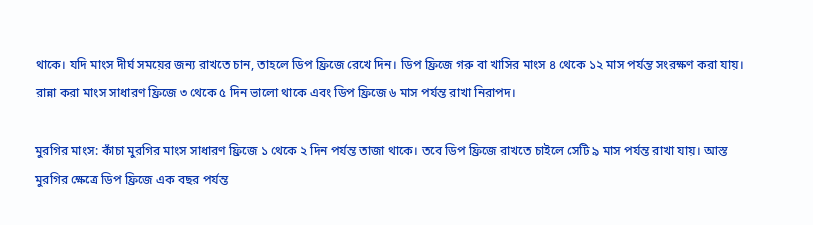থাকে। যদি মাংস দীর্ঘ সময়ের জন্য রাখতে চান, তাহলে ডিপ ফ্রিজে রেখে দিন। ডিপ ফ্রিজে গরু বা খাসির মাংস ৪ থেকে ১২ মাস পর্যন্ত সংরক্ষণ করা যায়। রান্না করা মাংস সাধারণ ফ্রিজে ৩ থেকে ৫ দিন ভালো থাকে এবং ডিপ ফ্রিজে ৬ মাস পর্যন্ত রাখা নিরাপদ।

মুরগির মাংস: কাঁচা মুরগির মাংস সাধারণ ফ্রিজে ১ থেকে ২ দিন পর্যন্ত তাজা থাকে। তবে ডিপ ফ্রিজে রাখতে চাইলে সেটি ৯ মাস পর্যন্ত রাখা যায়। আস্ত মুরগির ক্ষেত্রে ডিপ ফ্রিজে এক বছর পর্যন্ত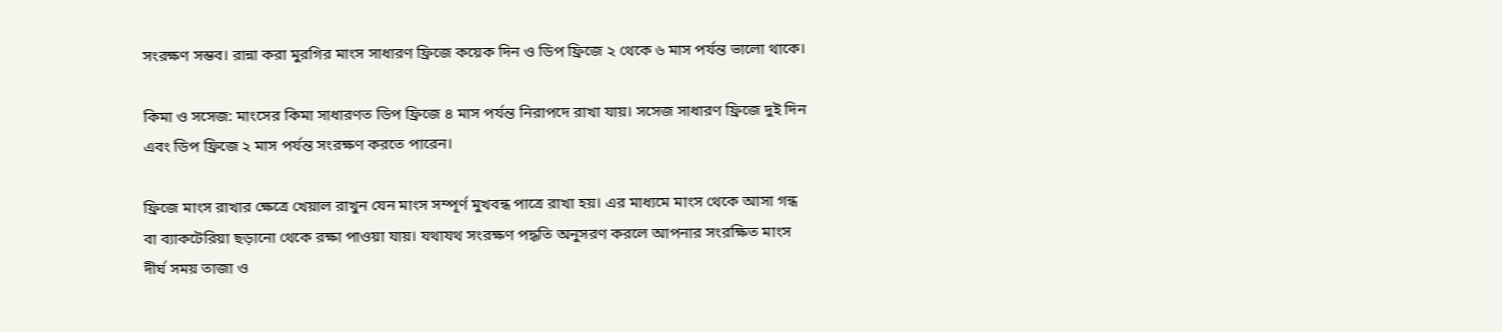সংরক্ষণ সম্ভব। রান্না করা মুরগির মাংস সাধারণ ফ্রিজে কয়েক দিন ও ডিপ ফ্রিজে ২ থেকে ৬ মাস পর্যন্ত ভালো থাকে।

কিমা ও সসেজ: মাংসের কিমা সাধারণত ডিপ ফ্রিজে ৪ মাস পর্যন্ত নিরাপদে রাখা যায়। সসেজ সাধারণ ফ্রিজে দুই দিন এবং ডিপ ফ্রিজে ২ মাস পর্যন্ত সংরক্ষণ করতে পারেন।

ফ্রিজে মাংস রাখার ক্ষেত্রে খেয়াল রাখুন যেন মাংস সম্পূর্ণ মুখবন্ধ পাত্রে রাখা হয়। এর মাধ্যমে মাংস থেকে আসা গন্ধ বা ব্যাকটেরিয়া ছড়ানো থেকে রক্ষা পাওয়া যায়। যথাযথ সংরক্ষণ পদ্ধতি অনুসরণ করলে আপনার সংরক্ষিত মাংস দীর্ঘ সময় তাজা ও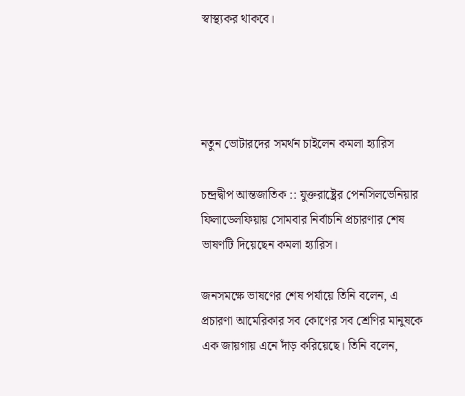স্বাস্থ্যকর থাকবে।




নতুন ভোটারদের সমর্থন চাইলেন কমলা হ্যারিস

চন্দ্রদ্বীপ আন্তজাতিক :: যুক্তরাষ্ট্রের পেনসিলভেনিয়ার ফিলাডেলফিয়ায় সোমবার নির্বাচনি প্রচারণার শেষ ভাষণটি দিয়েছেন কমলা হ্যারিস।

জনসমক্ষে ভাষণের শেষ পর্যায়ে তিনি বলেন, এ প্রচারণা আমেরিকার সব কোণের সব শ্রেণির মানুষকে এক জায়গায় এনে দাঁড় করিয়েছে। তিনি বলেন,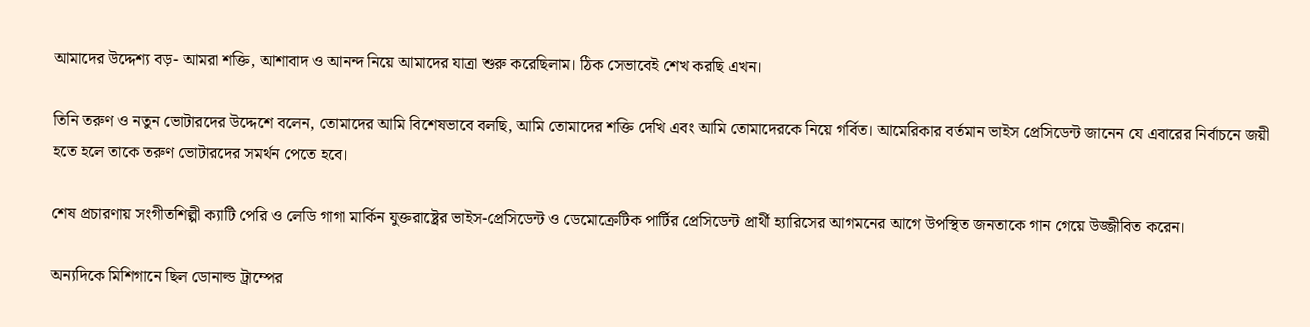আমাদের উদ্দেশ্য বড়- আমরা শক্তি, আশাবাদ ও আনন্দ নিয়ে আমাদের যাত্রা শুরু করেছিলাম। ঠিক সেভাবেই শেখ করছি এখন।

তিনি তরুণ ও নতুন ভোটারদের উদ্দেশে বলেন, তোমাদের আমি বিশেষভাবে বলছি, আমি তোমাদের শক্তি দেখি এবং আমি তোমাদেরকে নিয়ে গর্বিত। আমেরিকার বর্তমান ভাইস প্রেসিডেন্ট জানেন যে এবারের নির্বাচনে জয়ী হতে হলে তাকে তরুণ ভোটারদের সমর্থন পেতে হবে।

শেষ প্রচারণায় সংগীতশিল্পী ক্যাটি পেরি ও লেডি গাগা মার্কিন যুক্তরাষ্ট্রের ভাইস-প্রেসিডেন্ট ও ডেমোক্রেটিক পার্টির প্রেসিডেন্ট প্রার্থী হ্যারিসের আগমনের আগে উপস্থিত জনতাকে গান গেয়ে উজ্জীবিত করেন।

অন্যদিকে মিশিগানে ছিল ডোনাল্ড ট্রাম্পের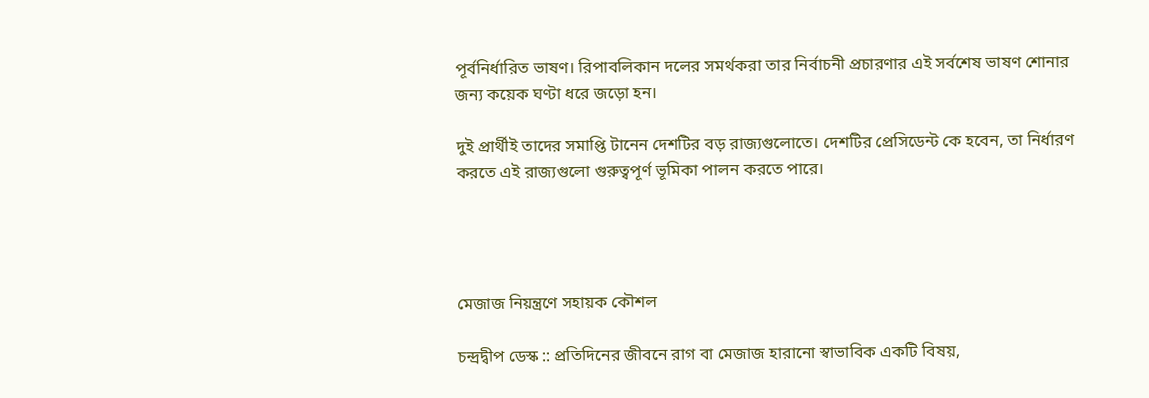পূর্বনির্ধারিত ভাষণ। রিপাবলিকান দলের সমর্থকরা তার নির্বাচনী প্রচারণার এই সর্বশেষ ভাষণ শোনার জন্য কয়েক ঘণ্টা ধরে জড়ো হন।

দুই প্রার্থীই তাদের সমাপ্তি টানেন দেশটির বড় রাজ্যগুলোতে। দেশটির প্রেসিডেন্ট কে হবেন, তা নির্ধারণ করতে এই রাজ্যগুলো গুরুত্বপূর্ণ ভূমিকা পালন করতে পারে।




মেজাজ নিয়ন্ত্রণে সহায়ক কৌশল

চন্দ্রদ্বীপ ডেস্ক :: প্রতিদিনের জীবনে রাগ বা মেজাজ হারানো স্বাভাবিক একটি বিষয়,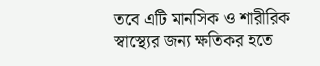তবে এটি মানসিক ও শারীরিক স্বাস্থ্যের জন্য ক্ষতিকর হতে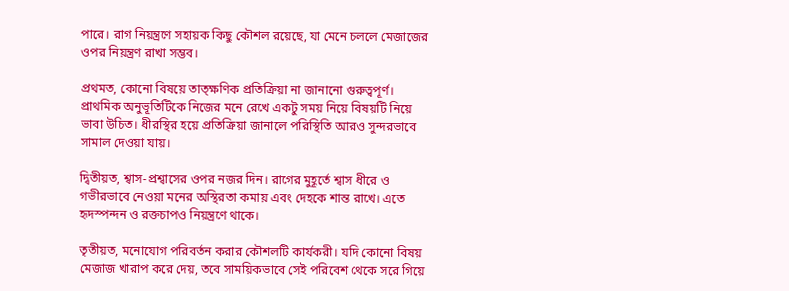পারে। রাগ নিয়ন্ত্রণে সহায়ক কিছু কৌশল রয়েছে, যা মেনে চললে মেজাজের ওপর নিয়ন্ত্রণ রাখা সম্ভব।

প্রথমত, কোনো বিষয়ে তাত্ক্ষণিক প্রতিক্রিয়া না জানানো গুরুত্বপূর্ণ। প্রাথমিক অনুভূতিটিকে নিজের মনে রেখে একটু সময় নিয়ে বিষয়টি নিয়ে ভাবা উচিত। ধীরস্থির হয়ে প্রতিক্রিয়া জানালে পরিস্থিতি আরও সুন্দরভাবে সামাল দেওয়া যায়।

দ্বিতীয়ত, শ্বাস-প্রশ্বাসের ওপর নজর দিন। রাগের মুহূর্তে শ্বাস ধীরে ও গভীরভাবে নেওয়া মনের অস্থিরতা কমায় এবং দেহকে শান্ত রাখে। এতে হৃদস্পন্দন ও রক্তচাপও নিয়ন্ত্রণে থাকে।

তৃতীয়ত, মনোযোগ পরিবর্তন করার কৌশলটি কার্যকরী। যদি কোনো বিষয় মেজাজ খারাপ করে দেয়, তবে সাময়িকভাবে সেই পরিবেশ থেকে সরে গিয়ে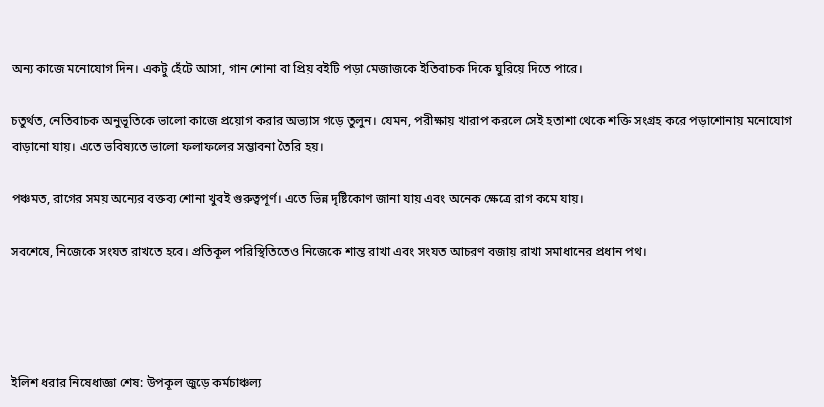অন্য কাজে মনোযোগ দিন। একটু হেঁটে আসা, গান শোনা বা প্রিয় বইটি পড়া মেজাজকে ইতিবাচক দিকে ঘুরিয়ে দিতে পারে।

চতুর্থত, নেতিবাচক অনুভূতিকে ভালো কাজে প্রয়োগ করার অভ্যাস গড়ে তুলুন। যেমন, পরীক্ষায় খারাপ করলে সেই হতাশা থেকে শক্তি সংগ্রহ করে পড়াশোনায় মনোযোগ বাড়ানো যায়। এতে ভবিষ্যতে ভালো ফলাফলের সম্ভাবনা তৈরি হয়।

পঞ্চমত, রাগের সময় অন্যের বক্তব্য শোনা খুবই গুরুত্বপূর্ণ। এতে ভিন্ন দৃষ্টিকোণ জানা যায় এবং অনেক ক্ষেত্রে রাগ কমে যায়।

সবশেষে, নিজেকে সংযত রাখতে হবে। প্রতিকূল পরিস্থিতিতেও নিজেকে শান্ত রাখা এবং সংযত আচরণ বজায় রাখা সমাধানের প্রধান পথ।




ইলিশ ধরার নিষেধাজ্ঞা শেষ: উপকূল জুড়ে কর্মচাঞ্চল্য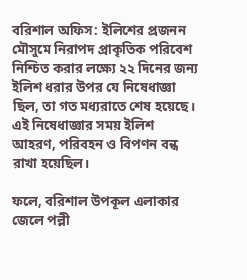বরিশাল অফিস: ইলিশের প্রজনন মৌসুমে নিরাপদ প্রাকৃতিক পরিবেশ নিশ্চিত করার লক্ষ্যে ২২ দিনের জন্য ইলিশ ধরার উপর যে নিষেধাজ্ঞা ছিল, তা গত মধ্যরাতে শেষ হয়েছে। এই নিষেধাজ্ঞার সময় ইলিশ আহরণ, পরিবহন ও বিপণন বন্ধ রাখা হয়েছিল।

ফলে, বরিশাল উপকূল এলাকার জেলে পল্লী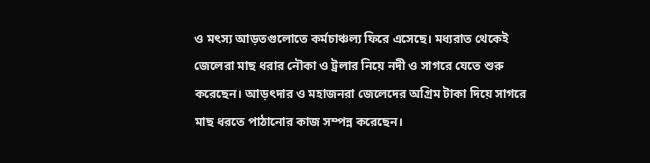ও মৎস্য আড়তগুলোতে কর্মচাঞ্চল্য ফিরে এসেছে। মধ্যরাত থেকেই জেলেরা মাছ ধরার নৌকা ও ট্রলার নিয়ে নদী ও সাগরে যেতে শুরু করেছেন। আড়ৎদার ও মহাজনরা জেলেদের অগ্রিম টাকা দিয়ে সাগরে মাছ ধরতে পাঠানোর কাজ সম্পন্ন করেছেন।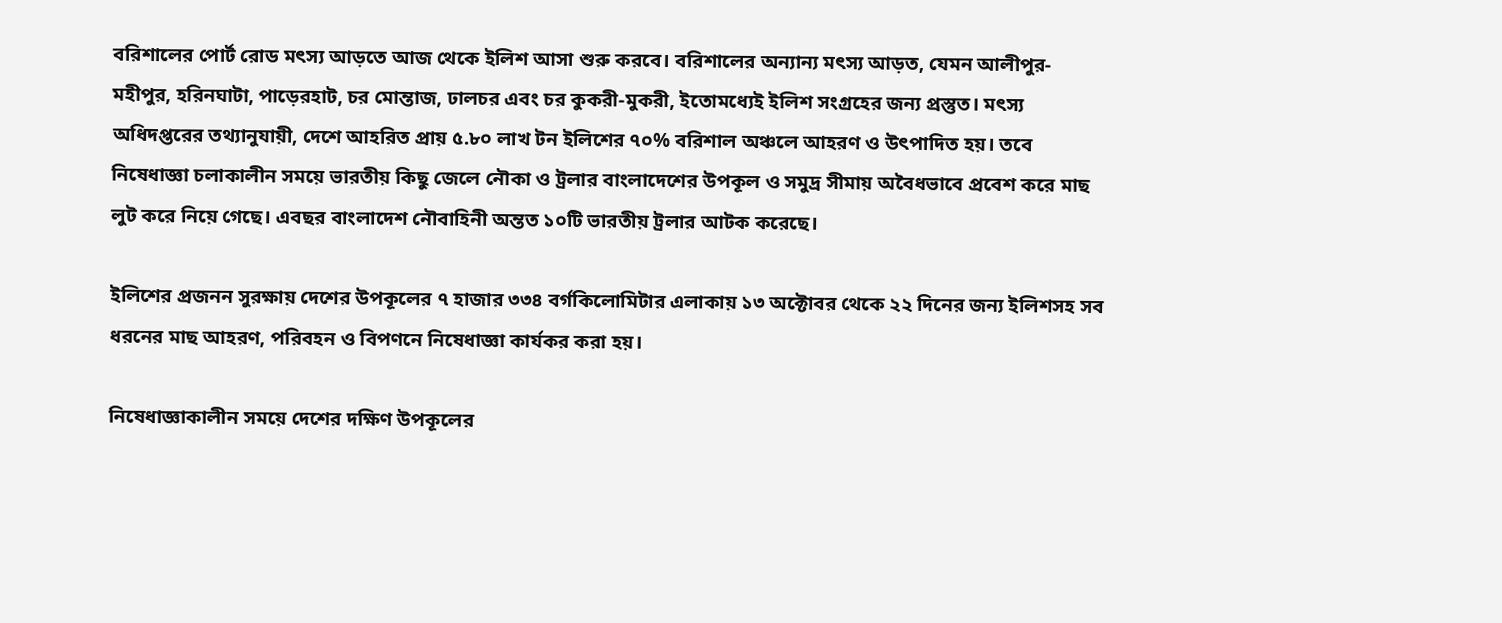বরিশালের পোর্ট রোড মৎস্য আড়তে আজ থেকে ইলিশ আসা শুরু করবে। বরিশালের অন্যান্য মৎস্য আড়ত, যেমন আলীপুর-মহীপুর, হরিনঘাটা, পাড়েরহাট, চর মোন্তাজ, ঢালচর এবং চর কুকরী-মুকরী, ইতোমধ্যেই ইলিশ সংগ্রহের জন্য প্রস্তুত। মৎস্য অধিদপ্তরের তথ্যানুযায়ী, দেশে আহরিত প্রায় ৫.৮০ লাখ টন ইলিশের ৭০% বরিশাল অঞ্চলে আহরণ ও উৎপাদিত হয়। তবে নিষেধাজ্ঞা চলাকালীন সময়ে ভারতীয় কিছু জেলে নৌকা ও ট্রলার বাংলাদেশের উপকূল ও সমুদ্র সীমায় অবৈধভাবে প্রবেশ করে মাছ লুট করে নিয়ে গেছে। এবছর বাংলাদেশ নৌবাহিনী অন্তত ১০টি ভারতীয় ট্রলার আটক করেছে।

ইলিশের প্রজনন সুরক্ষায় দেশের উপকূলের ৭ হাজার ৩৩৪ বর্গকিলোমিটার এলাকায় ১৩ অক্টোবর থেকে ২২ দিনের জন্য ইলিশসহ সব ধরনের মাছ আহরণ, পরিবহন ও বিপণনে নিষেধাজ্ঞা কার্যকর করা হয়।

নিষেধাজ্ঞাকালীন সময়ে দেশের দক্ষিণ উপকূলের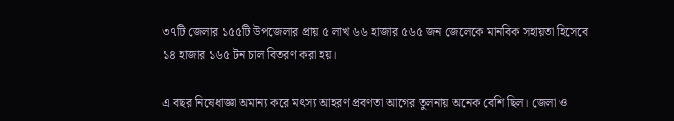৩৭টি জেলার ১৫৫টি উপজেলার প্রায় ৫ লাখ ৬৬ হাজার ৫৬৫ জন জেলেকে মানবিক সহায়তা হিসেবে ১৪ হাজার ১৬৫ টন চাল বিতরণ করা হয়।

এ বছর নিষেধাজ্ঞা অমান্য করে মৎস্য আহরণ প্রবণতা আগের তুলনায় অনেক বেশি ছিল। জেলা ও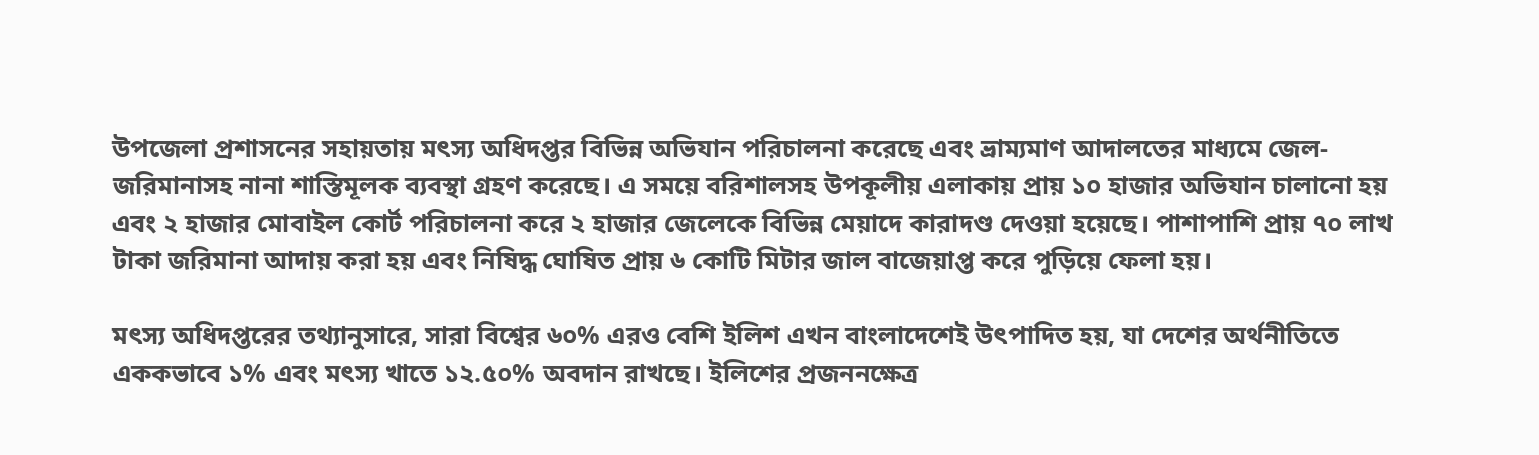উপজেলা প্রশাসনের সহায়তায় মৎস্য অধিদপ্তর বিভিন্ন অভিযান পরিচালনা করেছে এবং ভ্রাম্যমাণ আদালতের মাধ্যমে জেল-জরিমানাসহ নানা শাস্তিমূলক ব্যবস্থা গ্রহণ করেছে। এ সময়ে বরিশালসহ উপকূলীয় এলাকায় প্রায় ১০ হাজার অভিযান চালানো হয় এবং ২ হাজার মোবাইল কোর্ট পরিচালনা করে ২ হাজার জেলেকে বিভিন্ন মেয়াদে কারাদণ্ড দেওয়া হয়েছে। পাশাপাশি প্রায় ৭০ লাখ টাকা জরিমানা আদায় করা হয় এবং নিষিদ্ধ ঘোষিত প্রায় ৬ কোটি মিটার জাল বাজেয়াপ্ত করে পুড়িয়ে ফেলা হয়।

মৎস্য অধিদপ্তরের তথ্যানুসারে, সারা বিশ্বের ৬০% এরও বেশি ইলিশ এখন বাংলাদেশেই উৎপাদিত হয়, যা দেশের অর্থনীতিতে এককভাবে ১% এবং মৎস্য খাতে ১২.৫০% অবদান রাখছে। ইলিশের প্রজননক্ষেত্র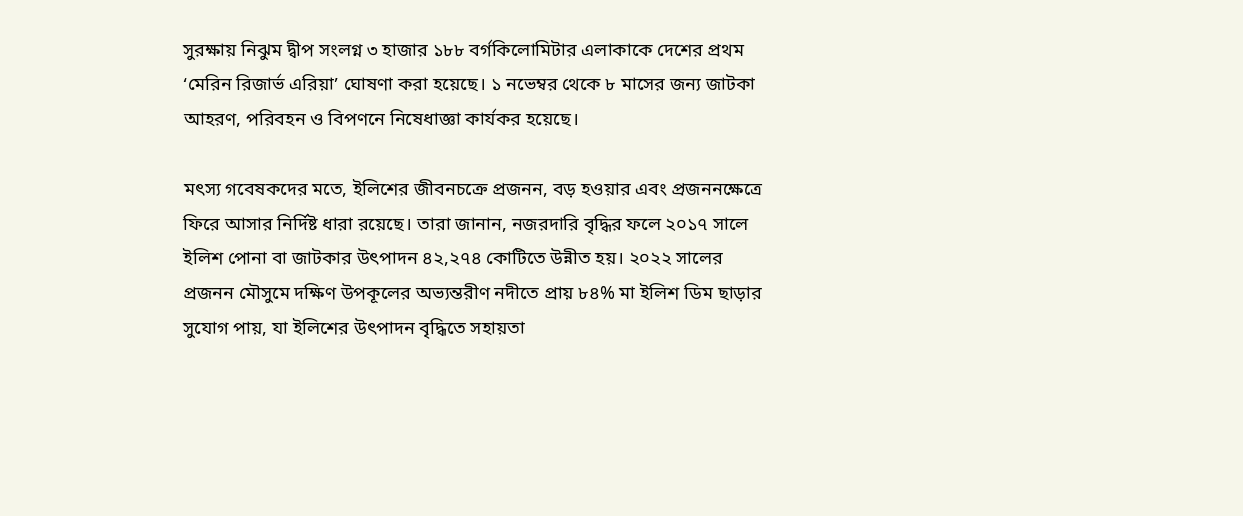সুরক্ষায় নিঝুম দ্বীপ সংলগ্ন ৩ হাজার ১৮৮ বর্গকিলোমিটার এলাকাকে দেশের প্রথম ‘মেরিন রিজার্ভ এরিয়া’ ঘোষণা করা হয়েছে। ১ নভেম্বর থেকে ৮ মাসের জন্য জাটকা আহরণ, পরিবহন ও বিপণনে নিষেধাজ্ঞা কার্যকর হয়েছে।

মৎস্য গবেষকদের মতে, ইলিশের জীবনচক্রে প্রজনন, বড় হওয়ার এবং প্রজননক্ষেত্রে ফিরে আসার নির্দিষ্ট ধারা রয়েছে। তারা জানান, নজরদারি বৃদ্ধির ফলে ২০১৭ সালে ইলিশ পোনা বা জাটকার উৎপাদন ৪২,২৭৪ কোটিতে উন্নীত হয়। ২০২২ সালের প্রজনন মৌসুমে দক্ষিণ উপকূলের অভ্যন্তরীণ নদীতে প্রায় ৮৪% মা ইলিশ ডিম ছাড়ার সুযোগ পায়, যা ইলিশের উৎপাদন বৃদ্ধিতে সহায়তা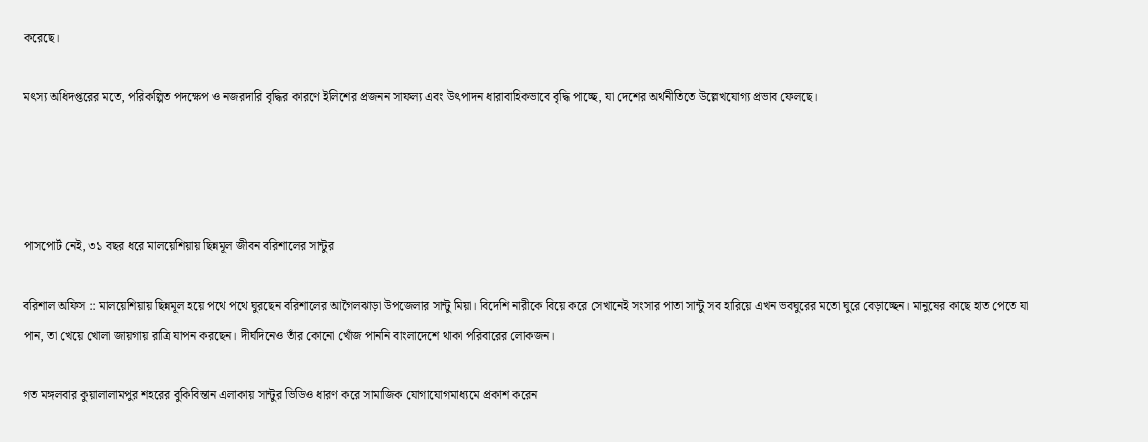করেছে।

মৎস্য অধিদপ্তরের মতে, পরিকল্পিত পদক্ষেপ ও নজরদারি বৃদ্ধির কারণে ইলিশের প্রজনন সাফল্য এবং উৎপাদন ধারাবাহিকভাবে বৃদ্ধি পাচ্ছে, যা দেশের অর্থনীতিতে উল্লেখযোগ্য প্রভাব ফেলছে।




পাসপোর্ট নেই, ৩১ বছর ধরে মালয়েশিয়ায় ছিন্নমূল জীবন বরিশালের সান্টুর

বরিশাল অফিস :: মালয়েশিয়ায় ছিন্নমূল হয়ে পথে পথে ঘুরছেন বরিশালের আগৈলঝাড়া উপজেলার সান্টু মিয়া। বিদেশি নারীকে বিয়ে করে সেখানেই সংসার পাতা সান্টু সব হারিয়ে এখন ভবঘুরের মতো ঘুরে বেড়াচ্ছেন। মানুষের কাছে হাত পেতে যা পান, তা খেয়ে খোলা জায়গায় রাত্রি যাপন করছেন। দীর্ঘদিনেও তাঁর কোনো খোঁজ পাননি বাংলাদেশে থাকা পরিবারের লোকজন।

গত মঙ্গলবার কুয়ালালামপুর শহরের বুকিবিন্তান এলাকায় সান্টুর ভিডিও ধারণ করে সামাজিক যোগাযোগমাধ্যমে প্রকাশ করেন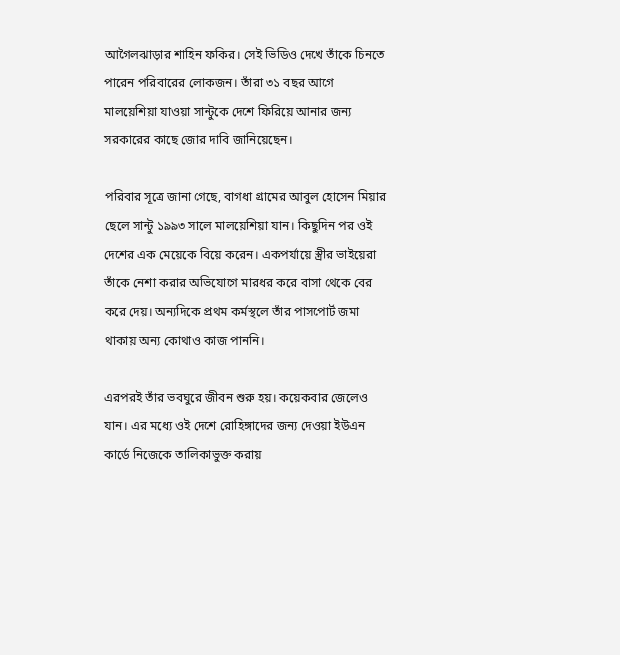আগৈলঝাড়ার শাহিন ফকির। সেই ভিডিও দেখে তাঁকে চিনতে পারেন পরিবারের লোকজন। তাঁরা ৩১ বছর আগে মালয়েশিয়া যাওয়া সান্টুকে দেশে ফিরিয়ে আনার জন্য সরকারের কাছে জোর দাবি জানিয়েছেন।

পরিবার সূত্রে জানা গেছে, বাগধা গ্রামের আবুল হোসেন মিয়ার ছেলে সান্টু ১৯৯৩ সালে মালয়েশিয়া যান। কিছুদিন পর ওই দেশের এক মেয়েকে বিয়ে করেন। একপর্যায়ে স্ত্রীর ভাইয়েরা তাঁকে নেশা করার অভিযোগে মারধর করে বাসা থেকে বের করে দেয়। অন্যদিকে প্রথম কর্মস্থলে তাঁর পাসপোর্ট জমা থাকায় অন্য কোথাও কাজ পাননি।

এরপরই তাঁর ভবঘুরে জীবন শুরু হয়। কয়েকবার জেলেও যান। এর মধ্যে ওই দেশে রোহিঙ্গাদের জন্য দেওয়া ইউএন কার্ডে নিজেকে তালিকাভুক্ত করায়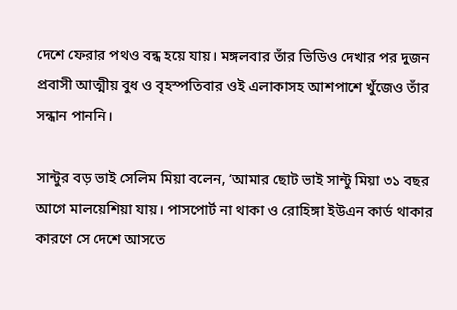দেশে ফেরার পথও বন্ধ হয়ে যায়। মঙ্গলবার তাঁর ভিডিও দেখার পর দুজন প্রবাসী আত্মীয় বুধ ও বৃহস্পতিবার ওই এলাকাসহ আশপাশে খুঁজেও তাঁর সন্ধান পাননি।

সান্টুর বড় ভাই সেলিম মিয়া বলেন, ‘আমার ছোট ভাই সান্টু মিয়া ৩১ বছর আগে মালয়েশিয়া যায়। পাসপোর্ট না থাকা ও রোহিঙ্গা ইউএন কার্ড থাকার কারণে সে দেশে আসতে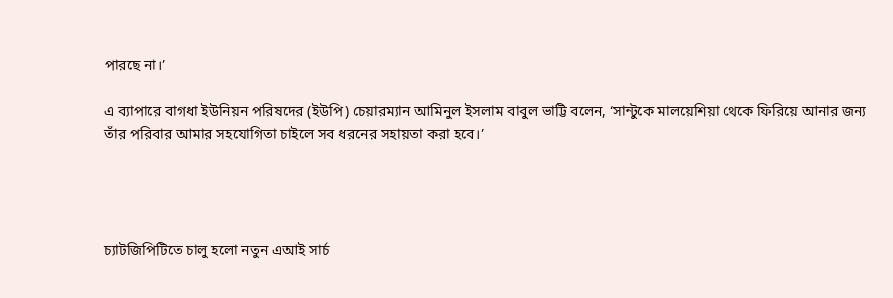পারছে না।’

এ ব্যাপারে বাগধা ইউনিয়ন পরিষদের (ইউপি) চেয়ারম্যান আমিনুল ইসলাম বাবুল ভাট্টি বলেন, ‘সান্টুকে মালয়েশিয়া থেকে ফিরিয়ে আনার জন্য তাঁর পরিবার আমার সহযোগিতা চাইলে সব ধরনের সহায়তা করা হবে।’




চ্যাটজিপিটিতে চালু হলো নতুন এআই সার্চ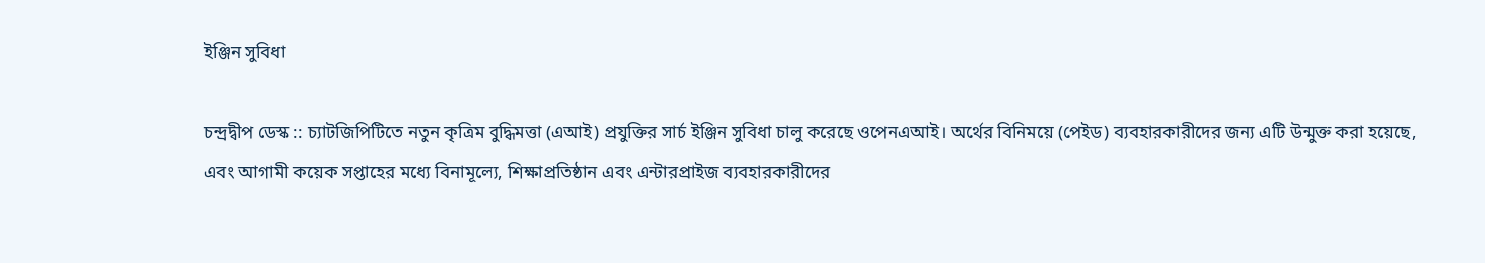ইঞ্জিন সুবিধা

চন্দ্রদ্বীপ ডেস্ক :: চ্যাটজিপিটিতে নতুন কৃত্রিম বুদ্ধিমত্তা (এআই) প্রযুক্তির সার্চ ইঞ্জিন সুবিধা চালু করেছে ওপেনএআই। অর্থের বিনিময়ে (পেইড) ব্যবহারকারীদের জন্য এটি উন্মুক্ত করা হয়েছে, এবং আগামী কয়েক সপ্তাহের মধ্যে বিনামূল্যে, শিক্ষাপ্রতিষ্ঠান এবং এন্টারপ্রাইজ ব্যবহারকারীদের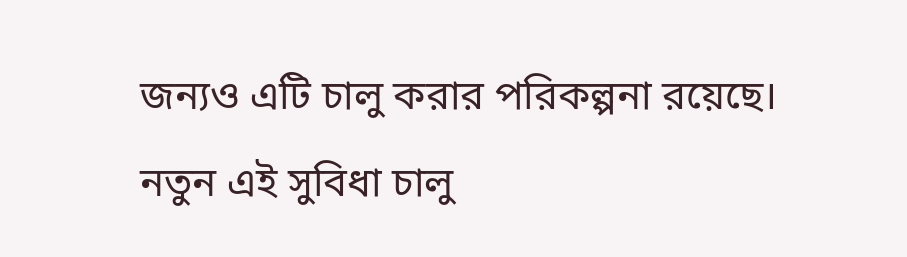জন্যও এটি চালু করার পরিকল্পনা রয়েছে। নতুন এই সুবিধা চালু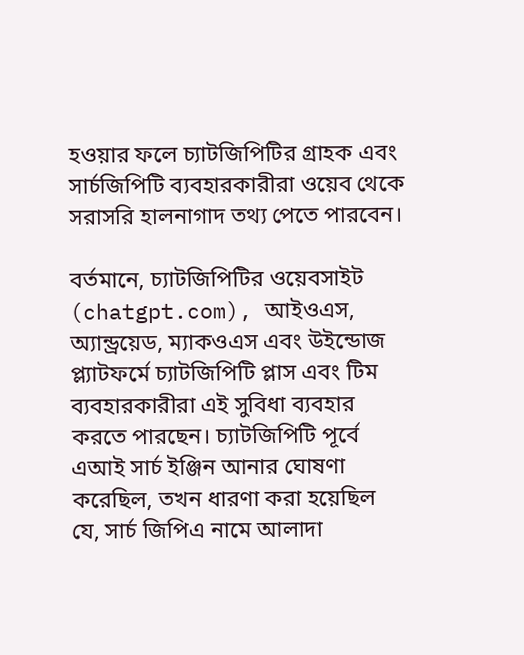হওয়ার ফলে চ্যাটজিপিটির গ্রাহক এবং সার্চজিপিটি ব্যবহারকারীরা ওয়েব থেকে সরাসরি হালনাগাদ তথ্য পেতে পারবেন।

বর্তমানে, চ্যাটজিপিটির ওয়েবসাইট (chatgpt.com), আইওএস, অ্যান্ড্রয়েড, ম্যাকওএস এবং উইন্ডোজ প্ল্যাটফর্মে চ্যাটজিপিটি প্লাস এবং টিম ব্যবহারকারীরা এই সুবিধা ব্যবহার করতে পারছেন। চ্যাটজিপিটি পূর্বে এআই সার্চ ইঞ্জিন আনার ঘোষণা করেছিল, তখন ধারণা করা হয়েছিল যে, সার্চ জিপিএ নামে আলাদা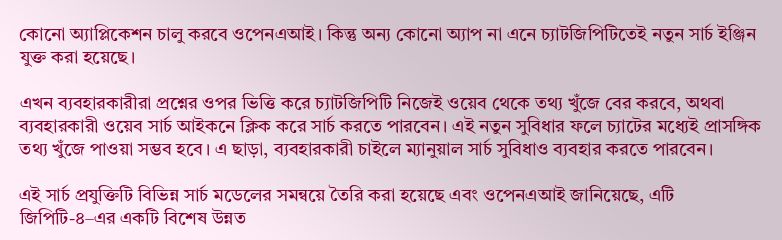কোনো অ্যাপ্লিকেশন চালু করবে ওপেনএআই। কিন্তু অন্য কোনো অ্যাপ না এনে চ্যাটজিপিটিতেই নতুন সার্চ ইঞ্জিন যুক্ত করা হয়েছে।

এখন ব্যবহারকারীরা প্রশ্নের ওপর ভিত্তি করে চ্যাটজিপিটি নিজেই ওয়েব থেকে তথ্য খুঁজে বের করবে, অথবা ব্যবহারকারী ওয়েব সার্চ আইকনে ক্লিক করে সার্চ করতে পারবেন। এই নতুন সুবিধার ফলে চ্যাটের মধ্যেই প্রাসঙ্গিক তথ্য খুঁজে পাওয়া সম্ভব হবে। এ ছাড়া, ব্যবহারকারী চাইলে ম্যানুয়াল সার্চ সুবিধাও ব্যবহার করতে পারবেন।

এই সার্চ প্রযুক্তিটি বিভিন্ন সার্চ মডেলের সমন্বয়ে তৈরি করা হয়েছে এবং ওপেনএআই জানিয়েছে, এটি জিপিটি-৪–এর একটি বিশেষ উন্নত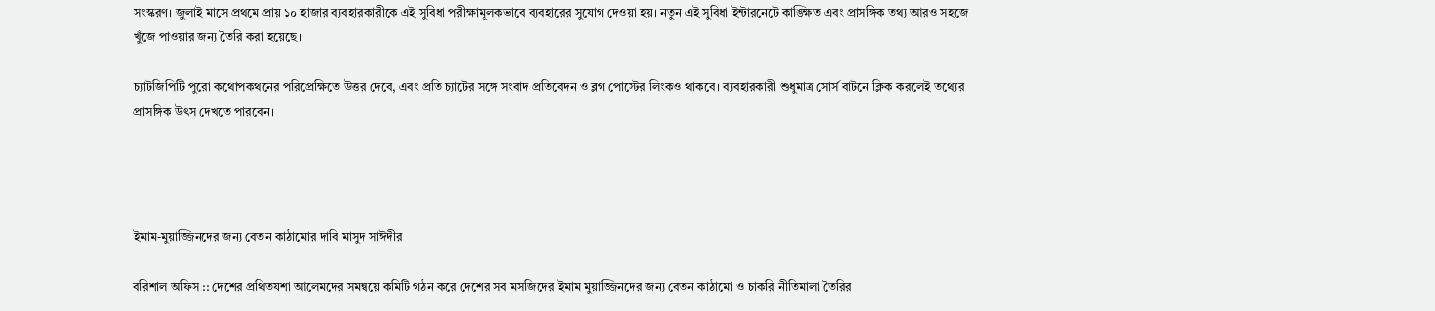সংস্করণ। জুলাই মাসে প্রথমে প্রায় ১০ হাজার ব্যবহারকারীকে এই সুবিধা পরীক্ষামূলকভাবে ব্যবহারের সুযোগ দেওয়া হয়। নতুন এই সুবিধা ইন্টারনেটে কাঙ্ক্ষিত এবং প্রাসঙ্গিক তথ্য আরও সহজে খুঁজে পাওয়ার জন্য তৈরি করা হয়েছে।

চ্যাটজিপিটি পুরো কথোপকথনের পরিপ্রেক্ষিতে উত্তর দেবে, এবং প্রতি চ্যাটের সঙ্গে সংবাদ প্রতিবেদন ও ব্লগ পোস্টের লিংকও থাকবে। ব্যবহারকারী শুধুমাত্র সোর্স বাটনে ক্লিক করলেই তথ্যের প্রাসঙ্গিক উৎস দেখতে পারবেন।




ইমাম-মুয়াজ্জিনদের জন্য বেতন কাঠামোর দাবি মাসুদ সাঈদীর

বরিশাল অফিস :: দেশের প্রথিতযশা আলেমদের সমন্বয়ে কমিটি গঠন করে দেশের সব মসজিদের ইমাম মুয়াজ্জিনদের জন্য বেতন কাঠামো ও চাকরি নীতিমালা তৈরির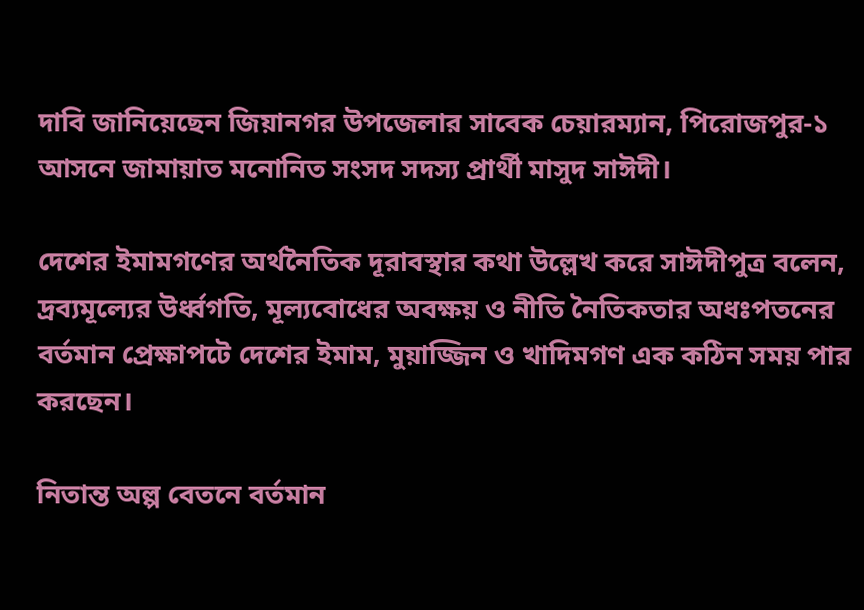দাবি জানিয়েছেন জিয়ানগর উপজেলার সাবেক চেয়ারম্যান, পিরোজপুর-১ আসনে জামায়াত মনোনিত সংসদ সদস্য প্রার্থী মাসুদ সাঈদী।

দেশের ইমামগণের অর্থনৈতিক দূরাবস্থার কথা উল্লেখ করে সাঈদীপুত্র বলেন, দ্রব্যমূল্যের উর্ধ্বগতি, মূল্যবোধের অবক্ষয় ও নীতি নৈতিকতার অধঃপতনের বর্তমান প্রেক্ষাপটে দেশের ইমাম, মুয়াজ্জিন ও খাদিমগণ এক কঠিন সময় পার করছেন।

নিতান্ত অল্প বেতনে বর্তমান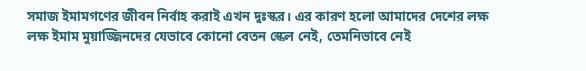সমাজ ইমামগণের জীবন নির্বাহ করাই এখন দুঃস্কর। এর কারণ হলো আমাদের দেশের লক্ষ লক্ষ ইমাম মুয়াজ্জিনদের যেভাবে কোনো বেতন স্কেল নেই, তেমনিভাবে নেই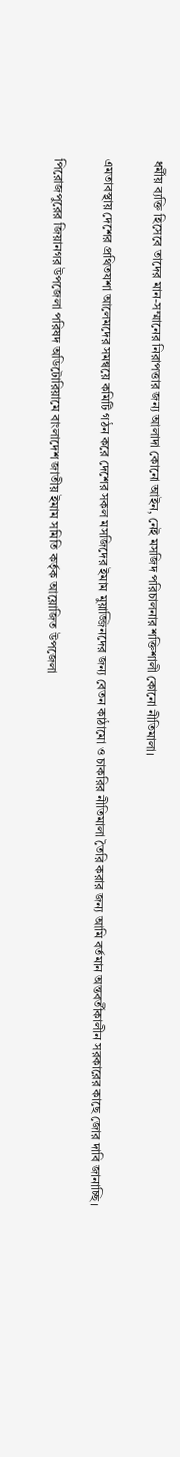ধর্মীয় ব্যক্তি হিসেবে তাদের মান-সম্মানের নিরাপত্তার জন্য আলাদা কোনো আইন, নেই মসজিদ পরিচালনার শক্তিশালী কোনো নীতিমালা।

এমতাবস্থায় দেশের প্রথিতযশা আলেমদের সমন্বয়ে কমিটি গঠন করে দেশের সকল মসজিদের ইমাম মুয়াজ্জিনদের জন্য বেতন কাঠামো ও চাকরির নীতিমালা তৈরি করার জন্য আমি বর্তমান অন্তবর্তীকালীন সরকারের কাছে জোর দাবি জানাচ্ছি।

পিরোজপুরের জিয়ানগর উপজেলা পরিষদ অডিটোরিয়ামে বাংলাদেশ জাতীয় ইমাম সমিতি কর্তৃক আয়োজিত উপজেলা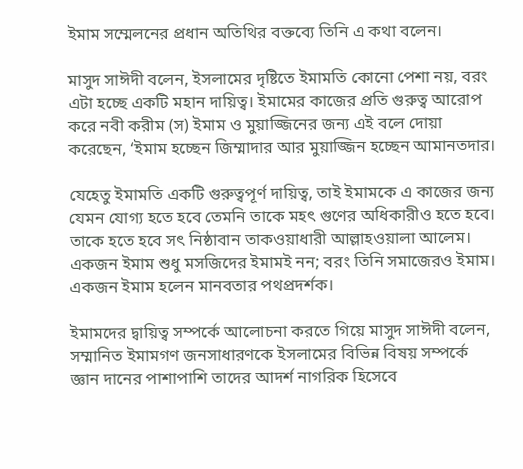ইমাম সম্মেলনের প্রধান অতিথির বক্তব্যে তিনি এ কথা বলেন।

মাসুদ সাঈদী বলেন, ইসলামের দৃষ্টিতে ইমামতি কোনো পেশা নয়, বরং এটা হচ্ছে একটি মহান দায়িত্ব। ইমামের কাজের প্রতি গুরুত্ব আরোপ করে নবী করীম (স) ইমাম ও মুয়াজ্জিনের জন্য এই বলে দোয়া করেছেন, ‘ইমাম হচ্ছেন জিম্মাদার আর মুয়াজ্জিন হচ্ছেন আমানতদার।

যেহেতু ইমামতি একটি গুরুত্বপূর্ণ দায়িত্ব, তাই ইমামকে এ কাজের জন্য যেমন যোগ্য হতে হবে তেমনি তাকে মহৎ গুণের অধিকারীও হতে হবে। তাকে হতে হবে সৎ নিষ্ঠাবান তাকওয়াধারী আল্লাহওয়ালা আলেম। একজন ইমাম শুধু মসজিদের ইমামই নন; বরং তিনি সমাজেরও ইমাম। একজন ইমাম হলেন মানবতার পথপ্রদর্শক।

ইমামদের দ্বায়িত্ব সম্পর্কে আলোচনা করতে গিয়ে মাসুদ সাঈদী বলেন, সম্মানিত ইমামগণ জনসাধারণকে ইসলামের বিভিন্ন বিষয় সম্পর্কে জ্ঞান দানের পাশাপাশি তাদের আদর্শ নাগরিক হিসেবে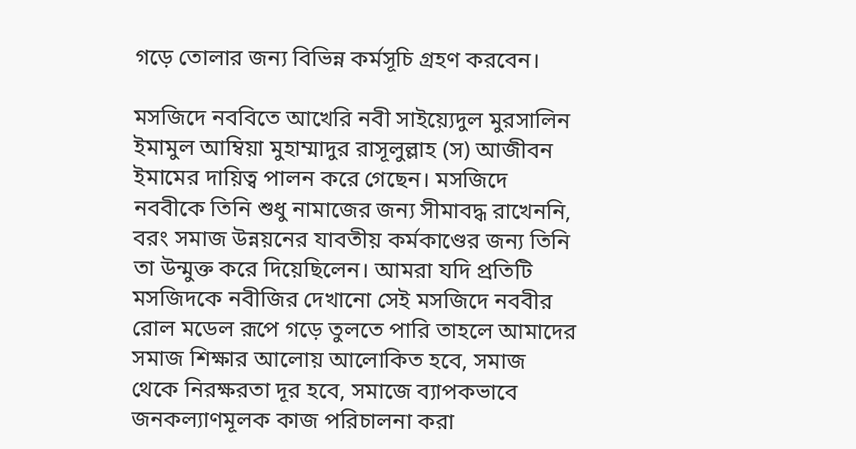গড়ে তোলার জন্য বিভিন্ন কর্মসূচি গ্রহণ করবেন।

মসজিদে নববিতে আখেরি নবী সাইয়্যেদুল মুরসালিন ইমামুল আম্বিয়া মুহাম্মাদুর রাসূলুল্লাহ (স) আজীবন ইমামের দায়িত্ব পালন করে গেছেন। মসজিদে নববীকে তিনি শুধু নামাজের জন্য সীমাবদ্ধ রাখেননি, বরং সমাজ উন্নয়নের যাবতীয় কর্মকাণ্ডের জন্য তিনি তা উন্মুক্ত করে দিয়েছিলেন। আমরা যদি প্রতিটি মসজিদকে নবীজির দেখানো সেই মসজিদে নববীর রোল মডেল রূপে গড়ে তুলতে পারি তাহলে আমাদের সমাজ শিক্ষার আলোয় আলোকিত হবে, সমাজ থেকে নিরক্ষরতা দূর হবে, সমাজে ব্যাপকভাবে জনকল্যাণমূলক কাজ পরিচালনা করা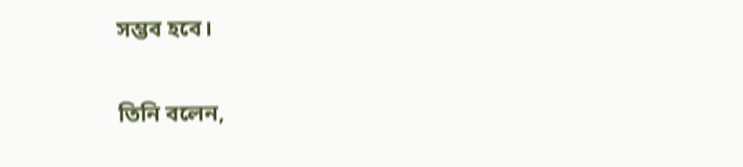সম্ভব হবে।

তিনি বলেন,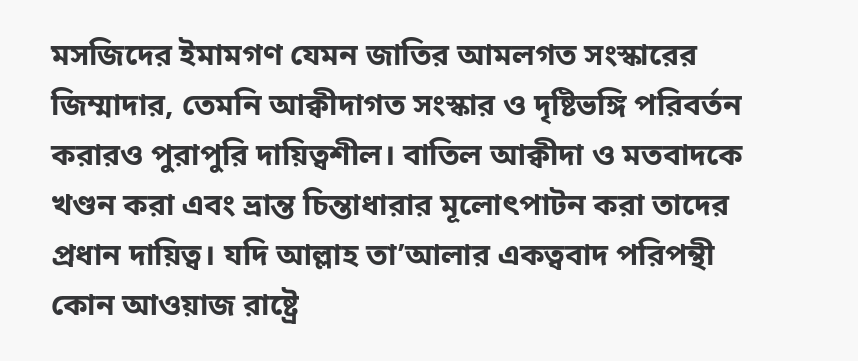মসজিদের ইমামগণ যেমন জাতির আমলগত সংস্কারের জিম্মাদার, তেমনি আক্বীদাগত সংস্কার ও দৃষ্টিভঙ্গি পরিবর্তন করারও পুরাপুরি দায়িত্বশীল। বাতিল আক্বীদা ও মতবাদকে খণ্ডন করা এবং ভ্রান্ত চিন্তাধারার মূলোৎপাটন করা তাদের প্রধান দায়িত্ব। যদি আল্লাহ তা’আলার একত্ববাদ পরিপন্থী কোন আওয়াজ রাষ্ট্রে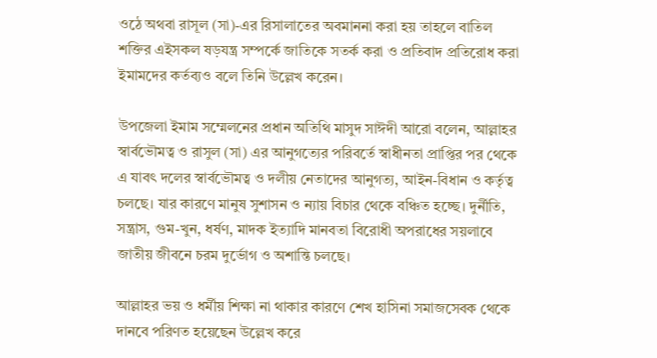ওঠে অথবা রাসূল (সা)-এর রিসালাতের অবমাননা করা হয় তাহলে বাতিল শক্তির এইসকল ষড়যন্ত্র সম্পর্কে জাতিকে সতর্ক করা ও প্রতিবাদ প্রতিরোধ করা ইমামদের কর্তব্যও বলে তিনি উল্লেখ করেন।

উপজেলা ইমাম সম্মেলনের প্রধান অতিথি মাসুদ সাঈদী আরো বলেন, আল্লাহর স্বার্বভৌমত্ব ও রাসুল (সা) এর আনুগত্যের পরিবর্তে স্বাধীনতা প্রাপ্তির পর থেকে এ যাবৎ দলের স্বার্বভৌমত্ব ও দলীয় নেতাদের আনুগত্য, আইন-বিধান ও কর্তৃত্ব চলছে। যার কারণে মানুষ সুশাসন ও ন্যায় বিচার থেকে বঞ্চিত হচ্ছে। দুর্নীতি, সন্ত্রাস, গুম-খুন, ধর্ষণ, মাদক ইত্যাদি মানবতা বিরোধী অপরাধের সয়লাবে জাতীয় জীবনে চরম দুর্ভোগ ও অশান্তি চলছে।

আল্লাহর ভয় ও ধর্মীয় শিক্ষা না থাকার কারণে শেখ হাসিনা সমাজসেবক থেকে দানবে পরিণত হয়েছেন উল্লেখ করে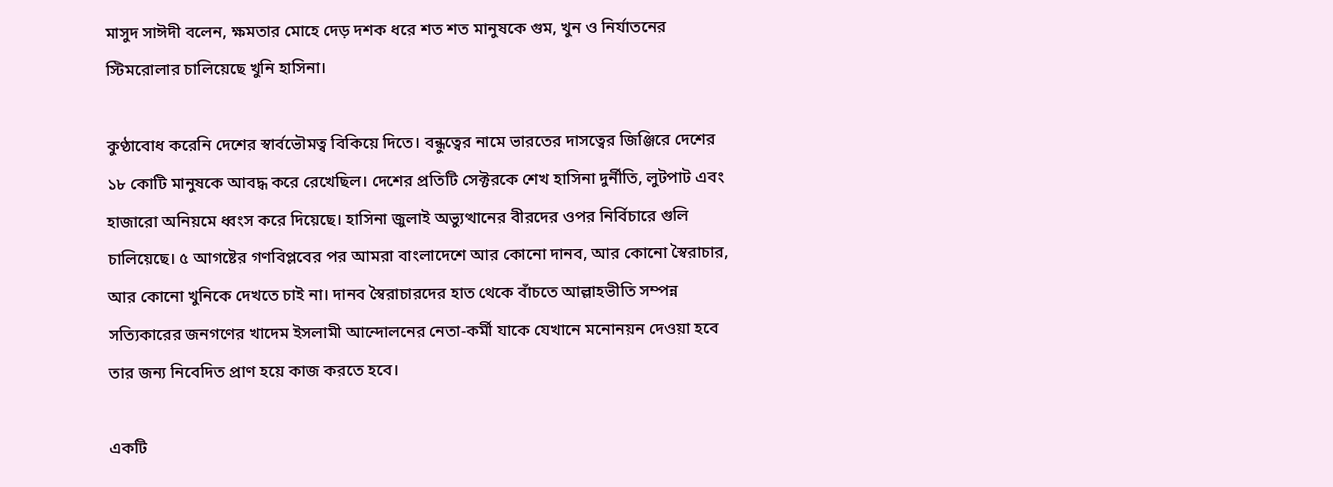মাসুদ সাঈদী বলেন, ক্ষমতার মোহে দেড় দশক ধরে শত শত মানুষকে গুম, খুন ও নির্যাতনের স্টিমরোলার চালিয়েছে খুনি হাসিনা।

কুণ্ঠাবোধ করেনি দেশের স্বার্বভৌমত্ব বিকিয়ে দিতে। বন্ধুত্বের নামে ভারতের দাসত্বের জিঞ্জিরে দেশের ১৮ কোটি মানুষকে আবদ্ধ করে রেখেছিল। দেশের প্রতিটি সেক্টরকে শেখ হাসিনা দুর্নীতি, লুটপাট এবং হাজারো অনিয়মে ধ্বংস করে দিয়েছে। হাসিনা জুলাই অভ্যুত্থানের বীরদের ওপর নির্বিচারে গুলি চালিয়েছে। ৫ আগষ্টের গণবিপ্লবের পর আমরা বাংলাদেশে আর কোনো দানব, আর কোনো স্বৈরাচার, আর কোনো খুনিকে দেখতে চাই না। দানব স্বৈরাচারদের হাত থেকে বাঁচতে আল্লাহভীতি সম্পন্ন সত্যিকারের জনগণের খাদেম ইসলামী আন্দোলনের নেতা-কর্মী যাকে যেখানে মনোনয়ন দেওয়া হবে তার জন্য নিবেদিত প্রাণ হয়ে কাজ করতে হবে।

একটি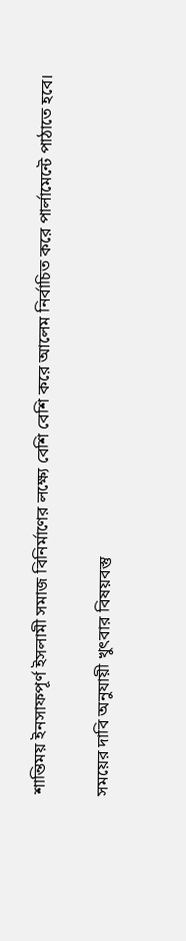শান্তিময় ইনসাফপূর্ণ ইসলামী সমাজ বিনির্মাণের লক্ষ্যে বেশি বেশি করে আলেম নির্বাচিত করে পার্লামেন্টে পাঠাতে হবে।

সময়ের দাবি অনুযায়ী খুৎবার বিষয়বস্তু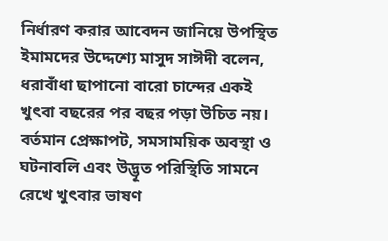নির্ধারণ করার আবেদন জানিয়ে উপস্থিত ইমামদের উদ্দেশ্যে মাসুদ সাঈদী বলেন, ধরাবাঁধা ছাপানো বারো চান্দের একই খুৎবা বছরের পর বছর পড়া উচিত নয়। বর্তমান প্রেক্ষাপট, সমসাময়িক অবস্থা ও ঘটনাবলি এবং উদ্ভূত পরিস্থিতি সামনে রেখে খুৎবার ভাষণ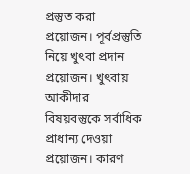প্রস্তুত করা প্রয়োজন। পূর্বপ্রস্তুতি নিয়ে খুৎবা প্রদান প্রয়োজন। খুৎবায় আকীদার বিষয়বস্তুকে সর্বাধিক প্রাধান্য দেওয়া প্রয়োজন। কারণ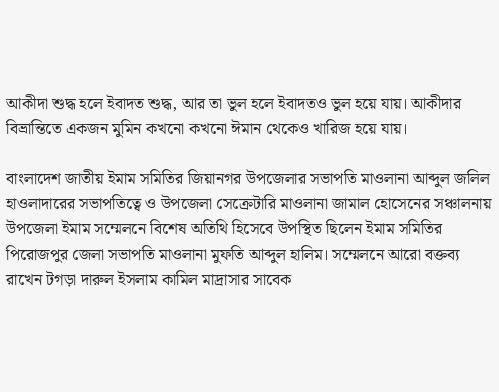আকীদা শুদ্ধ হলে ইবাদত শুদ্ধ, আর তা ভুল হলে ইবাদতও ভুল হয়ে যায়। আকীদার বিভ্রান্তিতে একজন মুমিন কখনো কখনো ঈমান থেকেও খারিজ হয়ে যায়।

বাংলাদেশ জাতীয় ইমাম সমিতির জিয়ানগর উপজেলার সভাপতি মাওলানা আব্দুল জলিল হাওলাদারের সভাপতিত্বে ও উপজেলা সেক্রেটারি মাওলানা জামাল হোসেনের সঞ্চালনায় উপজেলা ইমাম সম্মেলনে বিশেষ অতিথি হিসেবে উপস্থিত ছিলেন ইমাম সমিতির পিরোজপুর জেলা সভাপতি মাওলানা মুফতি আব্দুল হালিম। সম্মেলনে আরো বক্তব্য রাখেন টগড়া দারুল ইসলাম কামিল মাদ্রাসার সাবেক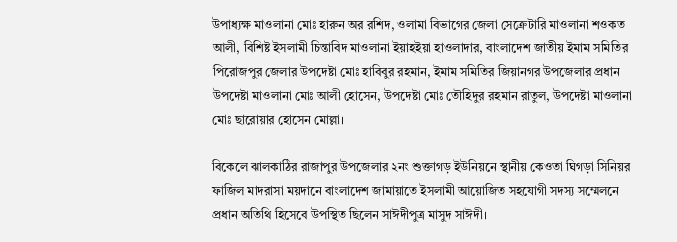উপাধ্যক্ষ মাওলানা মোঃ হারুন অর রশিদ, ওলামা বিভাগের জেলা সেক্রেটারি মাওলানা শওকত আলী, বিশিষ্ট ইসলামী চিন্তাবিদ মাওলানা ইয়াহইয়া হাওলাদার, বাংলাদেশ জাতীয় ইমাম সমিতির পিরোজপুর জেলার উপদেষ্টা মোঃ হাবিবুর রহমান, ইমাম সমিতির জিয়ানগর উপজেলার প্রধান উপদেষ্টা মাওলানা মোঃ আলী হোসেন, উপদেষ্টা মোঃ তৌহিদুর রহমান রাতুল, উপদেষ্টা মাওলানা মোঃ ছারোয়ার হোসেন মোল্লা।

বিকেলে ঝালকাঠির রাজাপুর উপজেলার ২নং শুক্তাগড় ইউনিয়নে স্থানীয় কেওতা ঘিগড়া সিনিয়র ফাজিল মাদরাসা ময়দানে বাংলাদেশ জামায়াতে ইসলামী আয়োজিত সহযোগী সদস্য সম্মেলনে প্রধান অতিথি হিসেবে উপস্থিত ছিলেন সাঈদীপুত্র মাসুদ সাঈদী।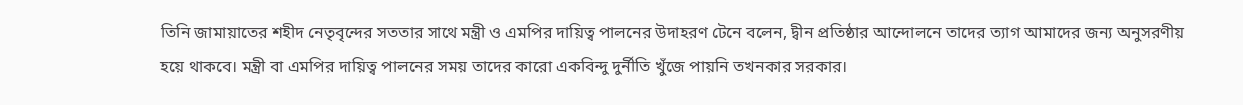তিনি জামায়াতের শহীদ নেতৃবৃন্দের সততার সাথে মন্ত্রী ও এমপির দায়িত্ব পালনের উদাহরণ টেনে বলেন, দ্বীন প্রতিষ্ঠার আন্দোলনে তাদের ত্যাগ আমাদের জন্য অনুসরণীয় হয়ে থাকবে। মন্ত্রী বা এমপির দায়িত্ব পালনের সময় তাদের কারো একবিন্দু দুর্নীতি খুঁজে পায়নি তখনকার সরকার।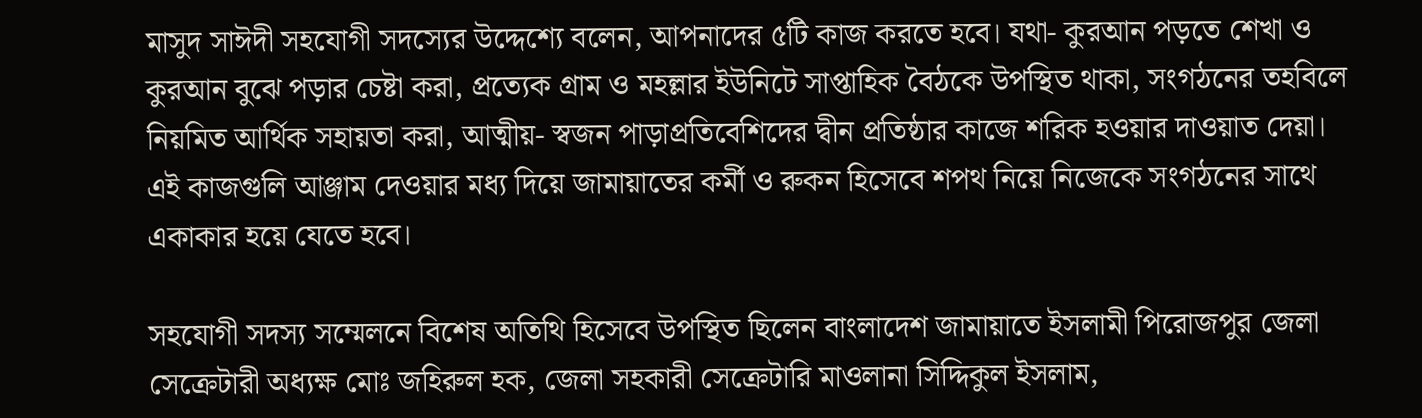মাসুদ সাঈদী সহযোগী সদস্যের উদ্দেশ্যে বলেন, আপনাদের ৫টি কাজ করতে হবে। যথা- কুরআন পড়তে শেখা ও কুরআন বুঝে পড়ার চেষ্টা করা, প্রত্যেক গ্রাম ও মহল্লার ইউনিটে সাপ্তাহিক বৈঠকে উপস্থিত থাকা, সংগঠনের তহবিলে নিয়মিত আর্থিক সহায়তা করা, আত্মীয়- স্বজন পাড়াপ্রতিবেশিদের দ্বীন প্রতিষ্ঠার কাজে শরিক হওয়ার দাওয়াত দেয়া। এই কাজগুলি আঞ্জাম দেওয়ার মধ্য দিয়ে জামায়াতের কর্মী ও রুকন হিসেবে শপথ নিয়ে নিজেকে সংগঠনের সাথে একাকার হয়ে যেতে হবে।

সহযোগী সদস্য সম্মেলনে বিশেষ অতিথি হিসেবে উপস্থিত ছিলেন বাংলাদেশ জামায়াতে ইসলামী পিরোজপুর জেলা সেক্রেটারী অধ্যক্ষ মোঃ জহিরুল হক, জেলা সহকারী সেক্রেটারি মাওলানা সিদ্দিকুল ইসলাম,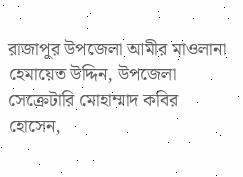রাজাপুর উপজেলা আমীর মাওলানা হেমায়েত উদ্দিন, উপজেলা সেক্রেটারি মোহাম্মাদ কবির হোসেন,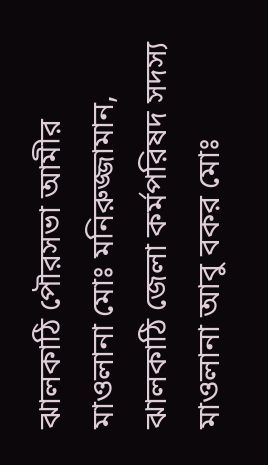ঝালকাঠি পৌরসভা আমীর মাওলানা মোঃ মনিরুজ্জামান, ঝালকাঠি জেলা কর্মপরিষদ সদস্য মাওলানা আবু বকর মোঃ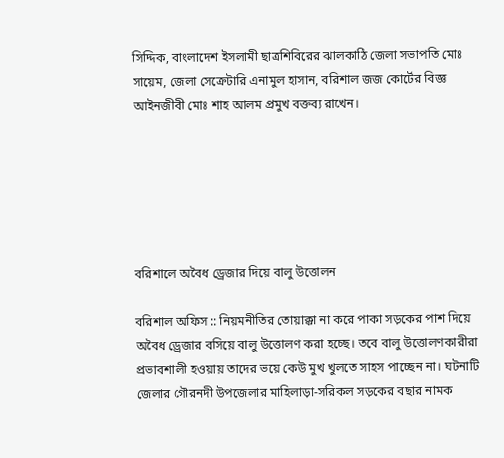সিদ্দিক, বাংলাদেশ ইসলামী ছাত্রশিবিরের ঝালকাঠি জেলা সভাপতি মোঃ সায়েম, জেলা সেক্রেটারি এনামুল হাসান, বরিশাল জজ কোর্টের বিজ্ঞ আইনজীবী মোঃ শাহ আলম প্রমুখ বক্তব্য রাখেন।






বরিশালে অবৈধ ড্রেজার দিয়ে বালু উত্তোলন

বরিশাল অফিস :: নিয়মনীতির তোয়াক্কা না করে পাকা সড়কের পাশ দিয়ে অবৈধ ড্রেজার বসিয়ে বালু উত্তোলণ করা হচ্ছে। তবে বালু উত্তোলণকারীরা প্রভাবশালী হওয়ায় তাদের ভয়ে কেউ মুখ খুলতে সাহস পাচ্ছেন না। ঘটনাটি জেলার গৌরনদী উপজেলার মাহিলাড়া-সরিকল সড়কের বছার নামক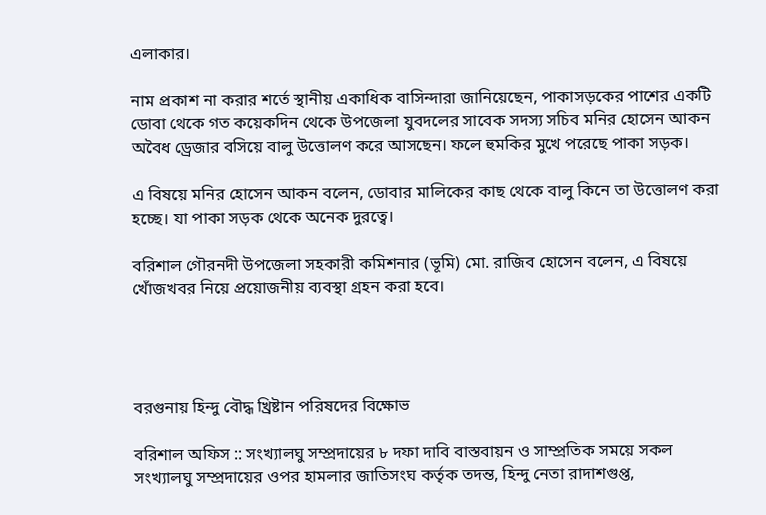এলাকার।

নাম প্রকাশ না করার শর্তে স্থানীয় একাধিক বাসিন্দারা জানিয়েছেন, পাকাসড়কের পাশের একটি ডোবা থেকে গত কয়েকদিন থেকে উপজেলা যুবদলের সাবেক সদস্য সচিব মনির হোসেন আকন অবৈধ ড্রেজার বসিয়ে বালু উত্তোলণ করে আসছেন। ফলে হুমকির মুখে পরেছে পাকা সড়ক।

এ বিষয়ে মনির হোসেন আকন বলেন, ডোবার মালিকের কাছ থেকে বালু কিনে তা উত্তোলণ করা হচ্ছে। যা পাকা সড়ক থেকে অনেক দুরত্বে।

বরিশাল গৌরনদী উপজেলা সহকারী কমিশনার (ভূমি) মো. রাজিব হোসেন বলেন, এ বিষয়ে খোঁজখবর নিয়ে প্রয়োজনীয় ব্যবস্থা গ্রহন করা হবে।




বরগুনায় হিন্দু বৌদ্ধ খ্রিষ্টান পরিষদের বিক্ষোভ

বরিশাল অফিস :: সংখ্যালঘু সম্প্রদায়ের ৮ দফা দাবি বাস্তবায়ন ও সাম্প্রতিক সময়ে সকল সংখ্যালঘু সম্প্রদায়ের ওপর হামলার জাতিসংঘ কর্তৃক তদন্ত, হিন্দু নেতা রাদাশগুপ্ত,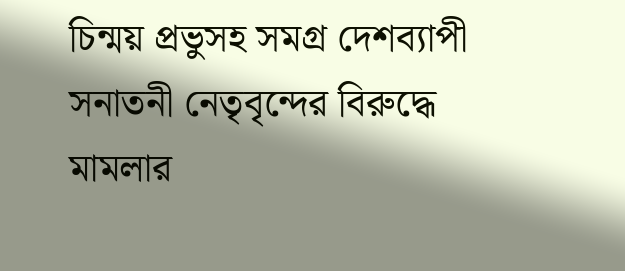চিন্ময় প্রভুসহ সমগ্র দেশব্যাপী সনাতনী নেতৃবৃন্দের বিরুদ্ধে মামলার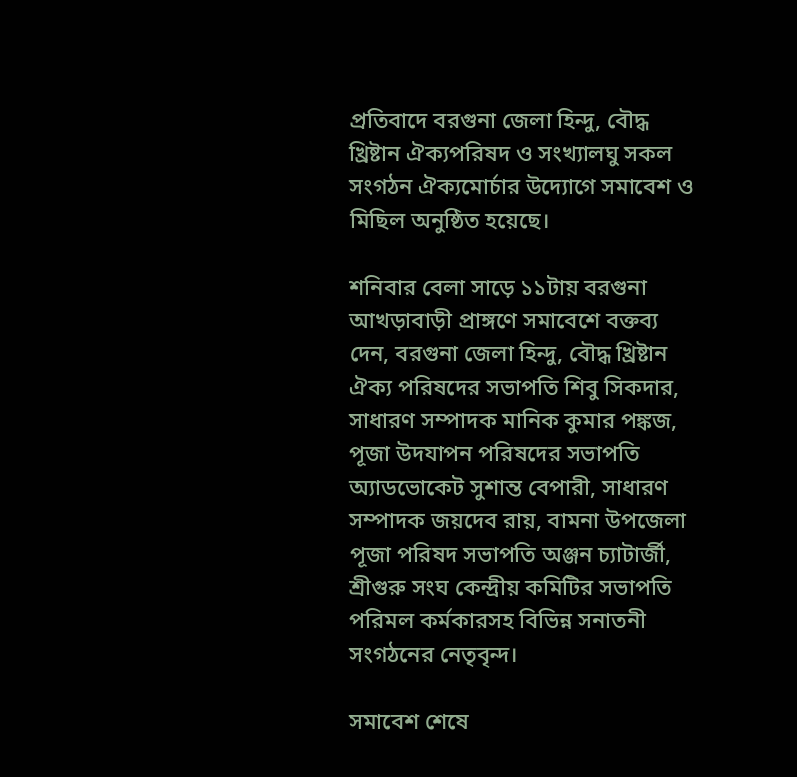প্রতিবাদে বরগুনা জেলা হিন্দু, বৌদ্ধ খ্রিষ্টান ঐক্যপরিষদ ও সংখ্যালঘু সকল সংগঠন ঐক্যমোর্চার উদ্যোগে সমাবেশ ও মিছিল অনুষ্ঠিত হয়েছে।

শনিবার বেলা সাড়ে ১১টায় বরগুনা আখড়াবাড়ী প্রাঙ্গণে সমাবেশে বক্তব্য দেন, বরগুনা জেলা হিন্দু, বৌদ্ধ খ্রিষ্টান ঐক্য পরিষদের সভাপতি শিবু সিকদার, সাধারণ সম্পাদক মানিক কুমার পঙ্কজ, পূজা উদযাপন পরিষদের সভাপতি অ্যাডভোকেট সুশান্ত বেপারী, সাধারণ সম্পাদক জয়দেব রায়, বামনা উপজেলা পূজা পরিষদ সভাপতি অঞ্জন চ্যাটার্জী, শ্রীগুরু সংঘ কেন্দ্রীয় কমিটির সভাপতি পরিমল কর্মকারসহ বিভিন্ন সনাতনী সংগঠনের নেতৃবৃন্দ।

সমাবেশ শেষে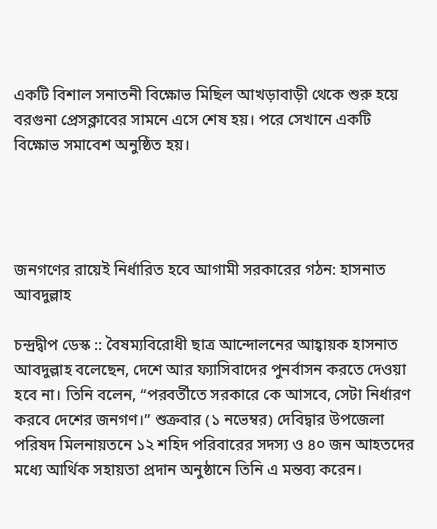একটি বিশাল সনাতনী বিক্ষোভ মিছিল আখড়াবাড়ী থেকে শুরু হয়ে বরগুনা প্রেসক্লাবের সামনে এসে শেষ হয়। পরে সেখানে একটি বিক্ষোভ সমাবেশ অনুষ্ঠিত হয়।




জনগণের রায়েই নির্ধারিত হবে আগামী সরকারের গঠন: হাসনাত আবদুল্লাহ

চন্দ্রদ্বীপ ডেস্ক :: বৈষম্যবিরোধী ছাত্র আন্দোলনের আহ্বায়ক হাসনাত আবদুল্লাহ বলেছেন, দেশে আর ফ্যাসিবাদের পুনর্বাসন করতে দেওয়া হবে না। তিনি বলেন, “পরবর্তীতে সরকারে কে আসবে, সেটা নির্ধারণ করবে দেশের জনগণ।” শুক্রবার (১ নভেম্বর) দেবিদ্বার উপজেলা পরিষদ মিলনায়তনে ১২ শহিদ পরিবারের সদস্য ও ৪০ জন আহতদের মধ্যে আর্থিক সহায়তা প্রদান অনুষ্ঠানে তিনি এ মন্তব্য করেন।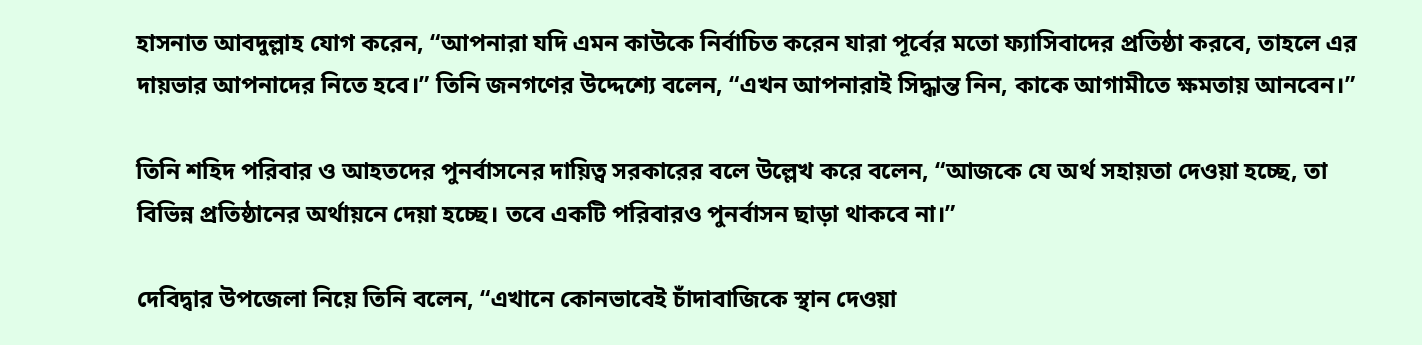হাসনাত আবদুল্লাহ যোগ করেন, “আপনারা যদি এমন কাউকে নির্বাচিত করেন যারা পূর্বের মতো ফ্যাসিবাদের প্রতিষ্ঠা করবে, তাহলে এর দায়ভার আপনাদের নিতে হবে।” তিনি জনগণের উদ্দেশ্যে বলেন, “এখন আপনারাই সিদ্ধান্ত নিন, কাকে আগামীতে ক্ষমতায় আনবেন।”

তিনি শহিদ পরিবার ও আহতদের পুনর্বাসনের দায়িত্ব সরকারের বলে উল্লেখ করে বলেন, “আজকে যে অর্থ সহায়তা দেওয়া হচ্ছে, তা বিভিন্ন প্রতিষ্ঠানের অর্থায়নে দেয়া হচ্ছে। তবে একটি পরিবারও পুনর্বাসন ছাড়া থাকবে না।”

দেবিদ্বার উপজেলা নিয়ে তিনি বলেন, “এখানে কোনভাবেই চাঁদাবাজিকে স্থান দেওয়া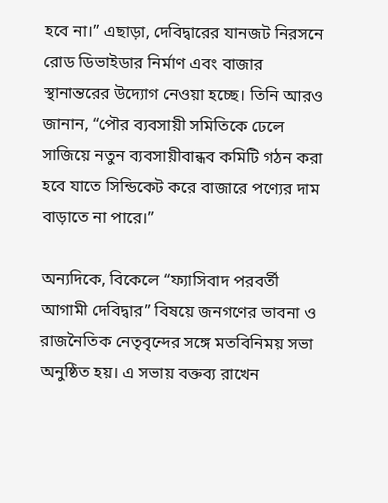হবে না।” এছাড়া, দেবিদ্বারের যানজট নিরসনে রোড ডিভাইডার নির্মাণ এবং বাজার স্থানান্তরের উদ্যোগ নেওয়া হচ্ছে। তিনি আরও জানান, “পৌর ব্যবসায়ী সমিতিকে ঢেলে সাজিয়ে নতুন ব্যবসায়ীবান্ধব কমিটি গঠন করা হবে যাতে সিন্ডিকেট করে বাজারে পণ্যের দাম বাড়াতে না পারে।”

অন্যদিকে, বিকেলে “ফ্যাসিবাদ পরবর্তী আগামী দেবিদ্বার” বিষয়ে জনগণের ভাবনা ও রাজনৈতিক নেতৃবৃন্দের সঙ্গে মতবিনিময় সভা অনুষ্ঠিত হয়। এ সভায় বক্তব্য রাখেন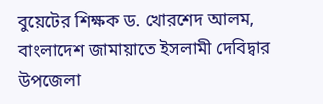বুয়েটের শিক্ষক ড. খোরশেদ আলম, বাংলাদেশ জামায়াতে ইসলামী দেবিদ্বার উপজেলা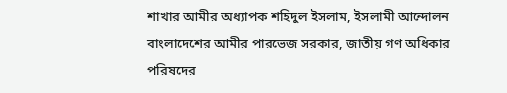শাখার আমীর অধ্যাপক শহিদুল ইসলাম, ইসলামী আন্দোলন বাংলাদেশের আমীর পারভেজ সরকার, জাতীয় গণ অধিকার পরিষদের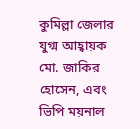কুমিল্লা জেলার যুগ্ম আহ্বায়ক মো. জাকির হোসেন, এবং ভিপি ময়নাল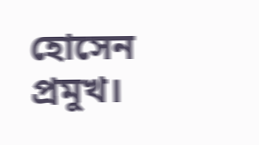হোসেন প্রমুখ।